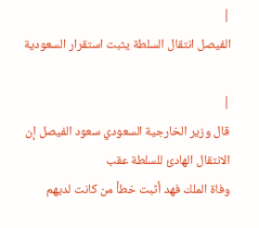|
الفيصل انتقال السلطة يثبت استقرار السعودية

|
قال وزير الخارجية السعودي سعود الفيصل إن الانتقال الهادئ للسلطة عقب
وفاة الملك فهد أثبت خطأ من كانت لديهم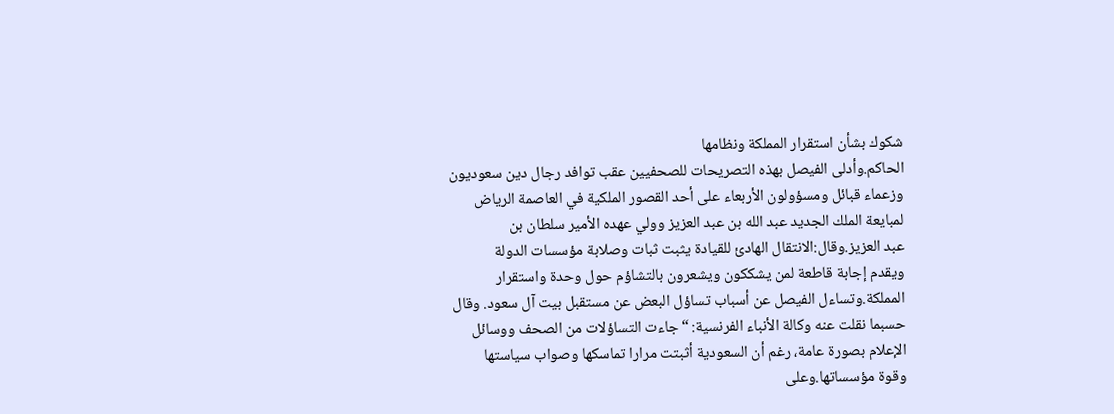شكوك بشأن استقرار المملكة ونظامها
الحاكم.وأدلى الفيصل بهذه التصريحات للصحفيين عقب توافد رجال دين سعوديون
وزعماء قبائل ومسؤولون الأربعاء على أحد القصور الملكية في العاصمة الرياض
لمبايعة الملك الجديد عبد الله بن عبد العزيز وولي عهده الأمير سلطان بن
عبد العزيز.وقال:الانتقال الهادئ للقيادة يثبت ثبات وصلابة مؤسسات الدولة
ويقدم إجابة قاطعة لمن يشككون ويشعرون بالتشاؤم حول وحدة واستقرار
المملكة.وتساءل الفيصل عن أسباب تساؤل البعض عن مستقبل بيت آل سعود. وقال
حسبما نقلت عنه وكالة الأنباء الفرنسية: “جاءت التساؤلات من الصحف ووسائل
الإعلام بصورة عامة، رغم أن السعودية أثبتت مرارا تماسكها وصواب سياستها
وقوة مؤسساتها.وعلى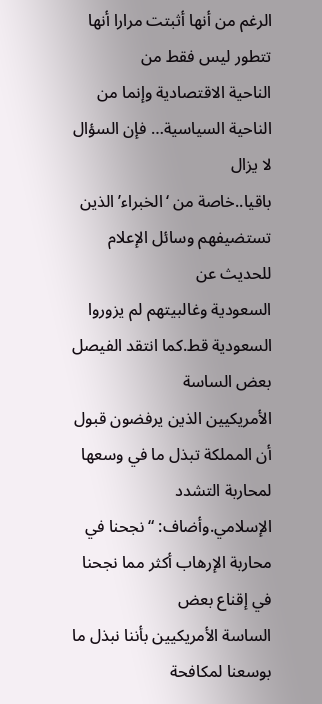الرغم من أنها أثبتت مرارا أنها تتطور ليس فقط من
الناحية الاقتصادية وإنما من الناحية السياسية… فإن السؤال لا يزال
باقيا..خاصة من ‘الخبراء’ الذين تستضيفهم وسائل الإعلام للحديث عن
السعودية وغالبيتهم لم يزوروا السعودية قط.كما انتقد الفيصل بعض الساسة
الأمريكيين الذين يرفضون قبول أن المملكة تبذل ما في وسعها لمحاربة التشدد
الإسلامي.وأضاف: “نجحنا في محاربة الإرهاب أكثر مما نجحنا في إقناع بعض
الساسة الأمريكيين بأننا نبذل ما بوسعنا لمكافحة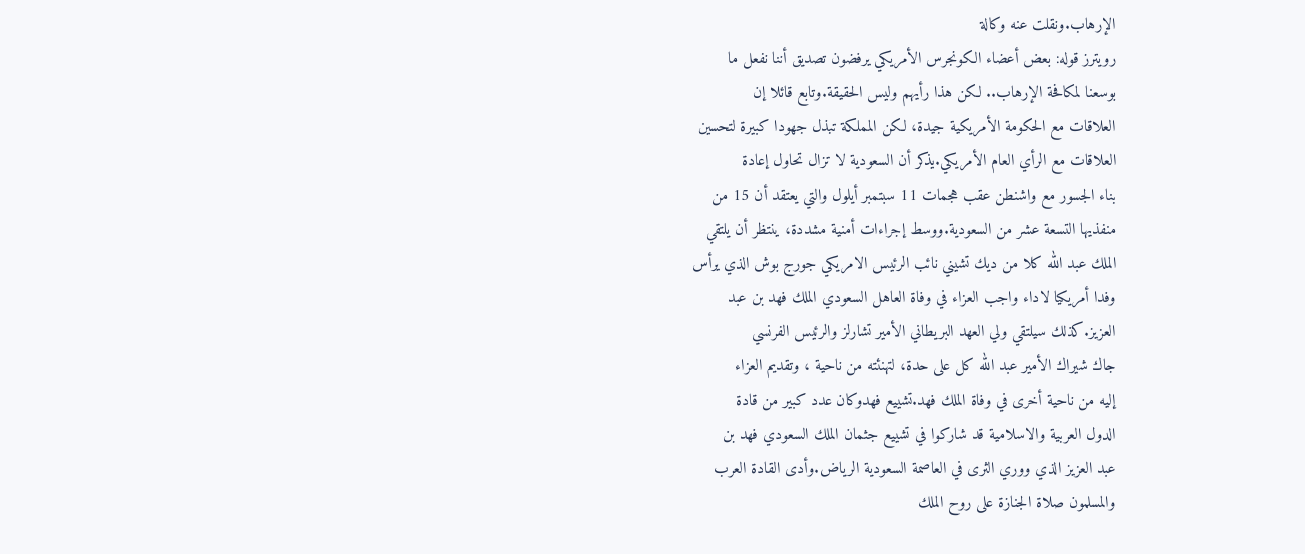الإرهاب.ونقلت عنه وكالة
رويترز قوله: بعض أعضاء الكونجرس الأمريكي يرفضون تصديق أننا نفعل ما
بوسعنا لمكافحة الإرهاب.. لكن هذا رأيهم وليس الحقيقة.وتابع قائلا إن
العلاقات مع الحكومة الأمريكية جيدة، لكن المملكة تبذل جهودا كبيرة لتحسين
العلاقات مع الرأي العام الأمريكي.يذكر أن السعودية لا تزال تحاول إعادة
بناء الجسور مع واشنطن عقب هجمات 11 سبتمبر أيلول والتي يعتقد أن 15 من
منفذيها التسعة عشر من السعودية.ووسط إجراءات أمنية مشددة، ينتظر أن يلتقي
الملك عبد الله كلا من ديك تشيني نائب الرئيس الامريكي جورج بوش الذي يرأس
وفدا أمريكيا لاداء واجب العزاء في وفاة العاهل السعودي الملك فهد بن عبد
العزيز.كذلك سيلتقي ولي العهد البريطاني الأمير تشارلز والرئيس الفرنسي
جاك شيراك الأمير عبد الله كل على حدة، لتهنئته من ناحية ، وتقديم العزاء
إليه من ناحية أخرى في وفاة الملك فهد.تشييع فهدوكان عدد كبير من قادة
الدول العربية والاسلامية قد شاركوا في تشييع جثمان الملك السعودي فهد بن
عبد العزيز الذي ووري الثرى في العاصمة السعودية الرياض.وأدى القادة العرب
والمسلمون صلاة الجنازة على روح الملك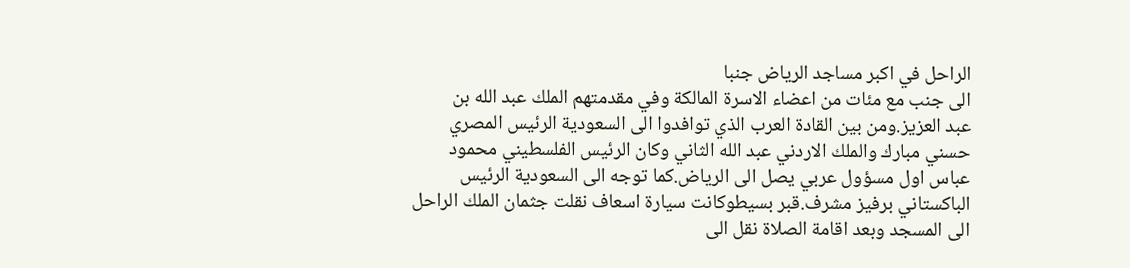الراحل في اكبر مساجد الرياض جنبا
الى جنب مع مئات من اعضاء الاسرة المالكة وفي مقدمتهم الملك عبد الله بن
عبد العزيز.ومن بين القادة العرب الذي توافدوا الى السعودية الرئيس المصري
حسني مبارك والملك الاردني عبد الله الثاني وكان الرئيس الفلسطيني محمود
عباس اول مسؤول عربي يصل الى الرياض.كما توجه الى السعودية الرئيس
الباكستاني برفيز مشرف.قبر بسيطوكانت سيارة اسعاف نقلت جثمان الملك الراحل
الى المسجد وبعد اقامة الصلاة نقل الى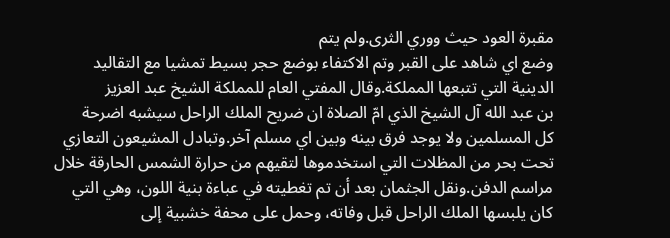مقبرة العود حيث ووري الثرى.ولم يتم
وضع اي شاهد على القبر وتم الاكتفاء بوضع حجر بسيط تمشيا مع التقاليد
الدينية التي تتبعها المملكة.وقال المفتي العام للمملكة الشيخ عبد العزيز
بن عبد الله آل الشيخ الذي امّ الصلاة ان ضريح الملك الراحل سيشبه اضرحة
كل المسلمين ولا يوجد فرق بينه وبين اي مسلم آخر.وتبادل المشيعون التعازي
تحت بحر من المظلات التي استخدموها لتقيهم من حرارة الشمس الحارقة خلال
مراسم الدفن.ونقل الجثمان بعد أن تم تغطيته في عباءة بنية اللون، وهي التي
كان يلبسها الملك الراحل قبل وفاته، وحمل على محفة خشبية إلى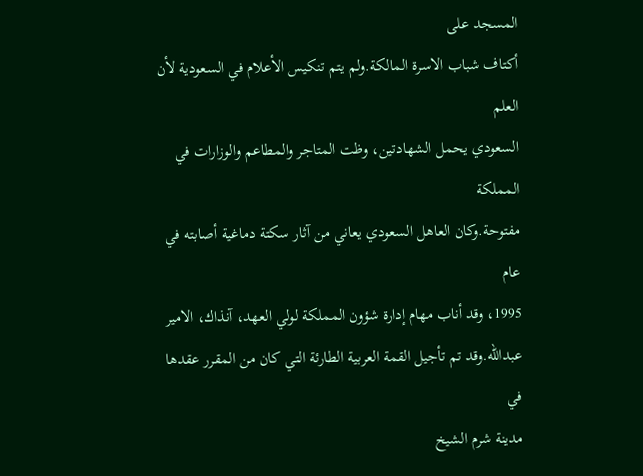المسجد على
أكتاف شباب الاسرة المالكة.ولم يتم تنكيس الأعلام في السعودية لأن العلم
السعودي يحمل الشهادتين، وظت المتاجر والمطاعم والوزارات في المملكة
مفتوحة.وكان العاهل السعودي يعاني من آثار سكتة دماغية أصابته في عام
1995، وقد أناب مهام إدارة شؤون المملكة لولي العهد، آنذاك، الامير
عبدالله.وقد تم تأجيل القمة العربية الطارئة التي كان من المقرر عقدها في
مدينة شرم الشيخ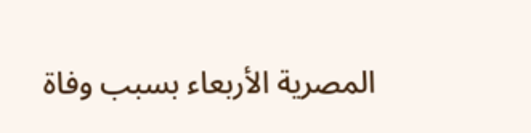المصرية الأربعاء بسبب وفاة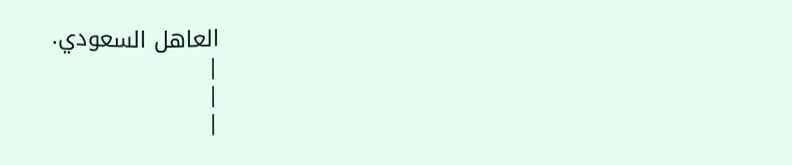العاهل السعودي.
|
|
|